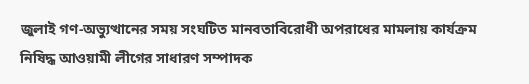জুলাই গণ-অভ্যুত্থানের সময় সংঘটিত মানবতাবিরোধী অপরাধের মামলায় কার্যক্রম নিষিদ্ধ আওয়ামী লীগের সাধারণ সম্পাদক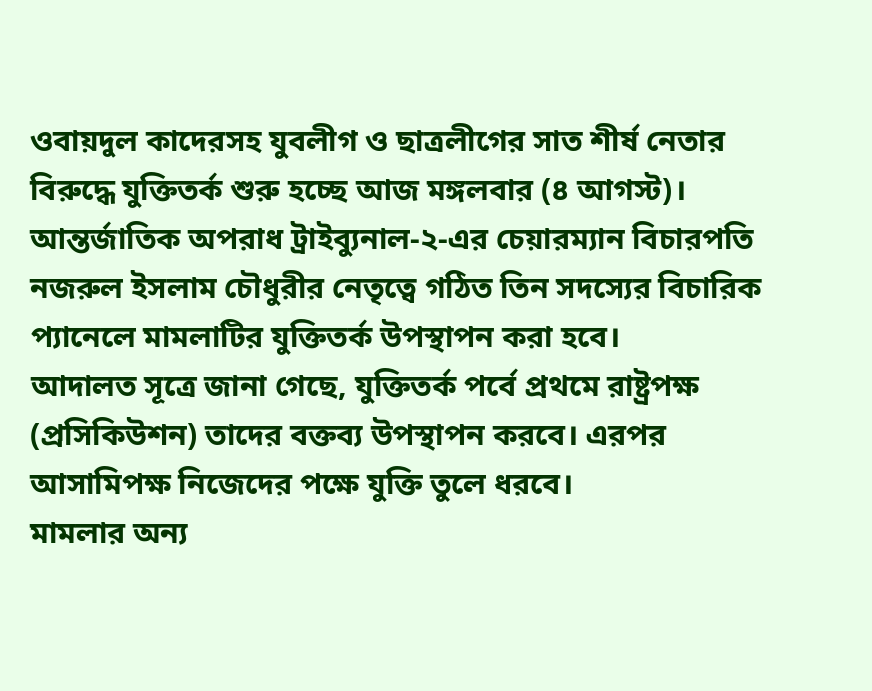ওবায়দুল কাদেরসহ যুবলীগ ও ছাত্রলীগের সাত শীর্ষ নেতার বিরুদ্ধে যুক্তিতর্ক শুরু হচ্ছে আজ মঙ্গলবার (৪ আগস্ট)।
আন্তর্জাতিক অপরাধ ট্রাইব্যুনাল-২-এর চেয়ারম্যান বিচারপতি নজরুল ইসলাম চৌধুরীর নেতৃত্বে গঠিত তিন সদস্যের বিচারিক প্যানেলে মামলাটির যুক্তিতর্ক উপস্থাপন করা হবে।
আদালত সূত্রে জানা গেছে, যুক্তিতর্ক পর্বে প্রথমে রাষ্ট্রপক্ষ (প্রসিকিউশন) তাদের বক্তব্য উপস্থাপন করবে। এরপর আসামিপক্ষ নিজেদের পক্ষে যুক্তি তুলে ধরবে।
মামলার অন্য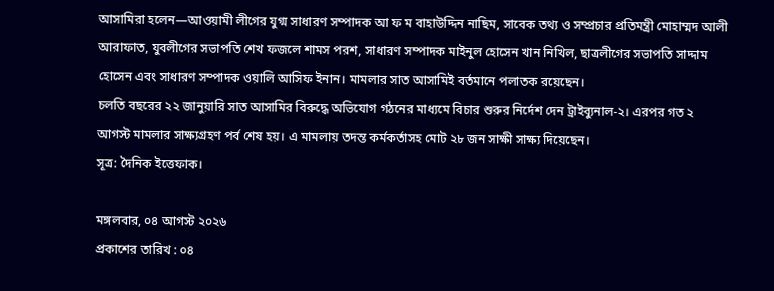আসামিরা হলেন—আওয়ামী লীগের যুগ্ম সাধারণ সম্পাদক আ ফ ম বাহাউদ্দিন নাছিম, সাবেক তথ্য ও সম্প্রচার প্রতিমন্ত্রী মোহাম্মদ আলী আরাফাত, যুবলীগের সভাপতি শেখ ফজলে শামস পরশ, সাধারণ সম্পাদক মাইনুল হোসেন খান নিখিল, ছাত্রলীগের সভাপতি সাদ্দাম হোসেন এবং সাধারণ সম্পাদক ওয়ালি আসিফ ইনান। মামলার সাত আসামিই বর্তমানে পলাতক রয়েছেন।
চলতি বছরের ২২ জানুয়ারি সাত আসামির বিরুদ্ধে অভিযোগ গঠনের মাধ্যমে বিচার শুরুর নির্দেশ দেন ট্রাইব্যুনাল-২। এরপর গত ২ আগস্ট মামলার সাক্ষ্যগ্রহণ পর্ব শেষ হয়। এ মামলায় তদন্ত কর্মকর্তাসহ মোট ২৮ জন সাক্ষী সাক্ষ্য দিয়েছেন।
সূত্র: দৈনিক ইত্তেফাক।

মঙ্গলবার, ০৪ আগস্ট ২০২৬
প্রকাশের তারিখ : ০৪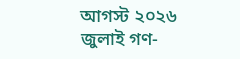আগস্ট ২০২৬
জুলাই গণ-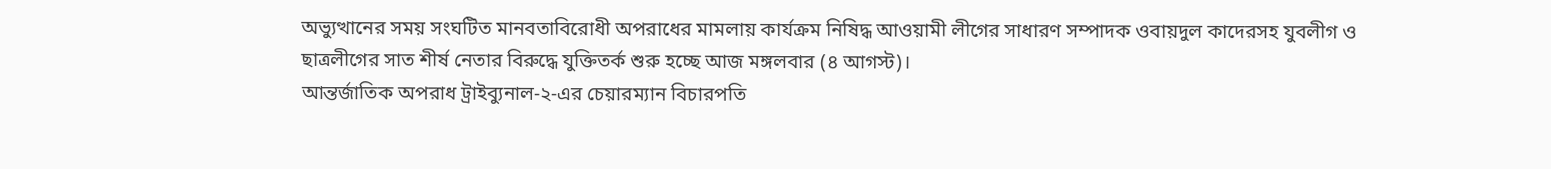অভ্যুত্থানের সময় সংঘটিত মানবতাবিরোধী অপরাধের মামলায় কার্যক্রম নিষিদ্ধ আওয়ামী লীগের সাধারণ সম্পাদক ওবায়দুল কাদেরসহ যুবলীগ ও ছাত্রলীগের সাত শীর্ষ নেতার বিরুদ্ধে যুক্তিতর্ক শুরু হচ্ছে আজ মঙ্গলবার (৪ আগস্ট)।
আন্তর্জাতিক অপরাধ ট্রাইব্যুনাল-২-এর চেয়ারম্যান বিচারপতি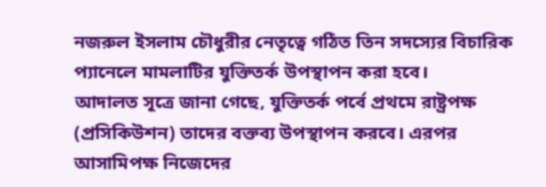নজরুল ইসলাম চৌধুরীর নেতৃত্বে গঠিত তিন সদস্যের বিচারিক প্যানেলে মামলাটির যুক্তিতর্ক উপস্থাপন করা হবে।
আদালত সূত্রে জানা গেছে, যুক্তিতর্ক পর্বে প্রথমে রাষ্ট্রপক্ষ (প্রসিকিউশন) তাদের বক্তব্য উপস্থাপন করবে। এরপর আসামিপক্ষ নিজেদের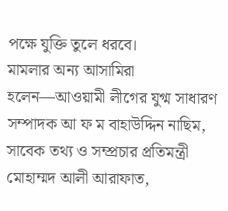পক্ষে যুক্তি তুলে ধরবে।
মামলার অন্য আসামিরা হলেন—আওয়ামী লীগের যুগ্ম সাধারণ সম্পাদক আ ফ ম বাহাউদ্দিন নাছিম, সাবেক তথ্য ও সম্প্রচার প্রতিমন্ত্রী মোহাম্মদ আলী আরাফাত,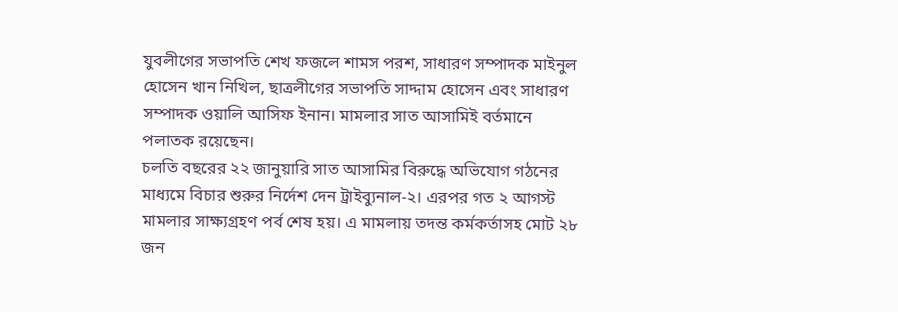যুবলীগের সভাপতি শেখ ফজলে শামস পরশ, সাধারণ সম্পাদক মাইনুল হোসেন খান নিখিল, ছাত্রলীগের সভাপতি সাদ্দাম হোসেন এবং সাধারণ সম্পাদক ওয়ালি আসিফ ইনান। মামলার সাত আসামিই বর্তমানে পলাতক রয়েছেন।
চলতি বছরের ২২ জানুয়ারি সাত আসামির বিরুদ্ধে অভিযোগ গঠনের মাধ্যমে বিচার শুরুর নির্দেশ দেন ট্রাইব্যুনাল-২। এরপর গত ২ আগস্ট মামলার সাক্ষ্যগ্রহণ পর্ব শেষ হয়। এ মামলায় তদন্ত কর্মকর্তাসহ মোট ২৮ জন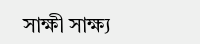সাক্ষী সাক্ষ্য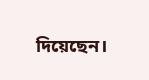দিয়েছেন।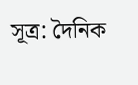সূত্র: দৈনিক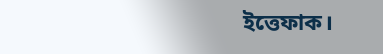ইত্তেফাক।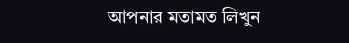আপনার মতামত লিখুন